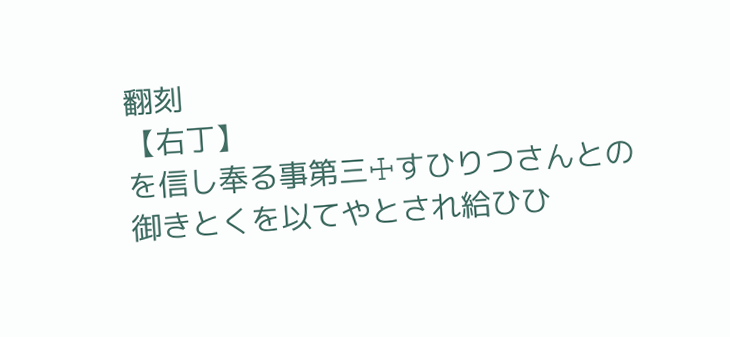翻刻
【右丁】
を信し奉る事第三☩すひりつさんとの
御きとくを以てやとされ給ひひ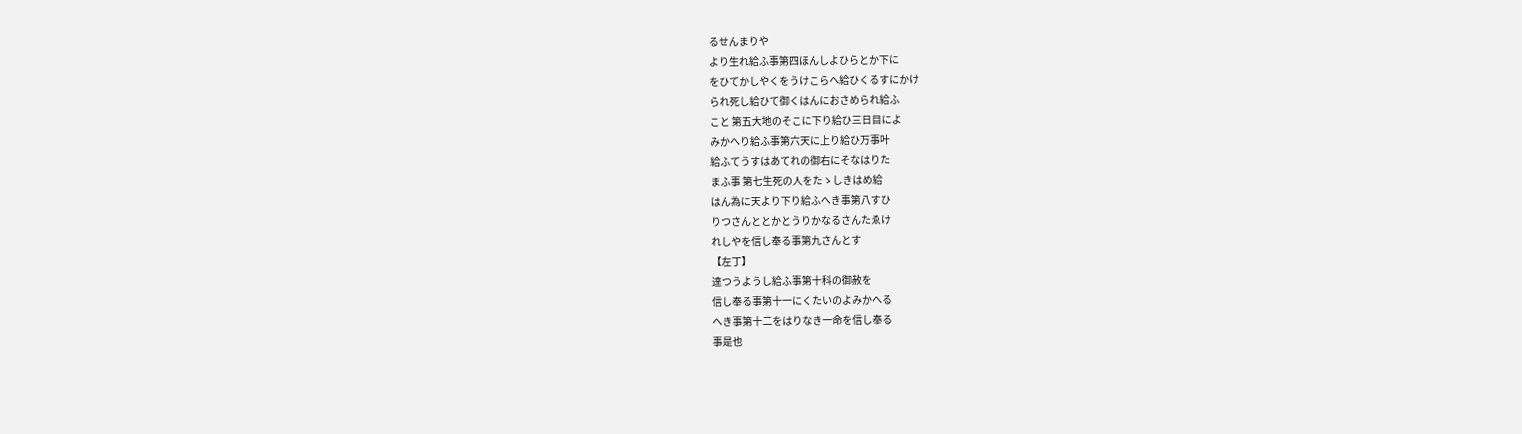るせんまりや
より生れ給ふ事第四ほんしよひらとか下に
をひてかしやくをうけこらへ給ひくるすにかけ
られ死し給ひて御くはんにおさめられ給ふ
こと 第五大地のそこに下り給ひ三日目によ
みかへり給ふ事第六天に上り給ひ万事叶
給ふてうすはあてれの御右にそなはりた
まふ事 第七生死の人をたゝしきはめ給
はん為に天より下り給ふへき事第八すひ
りつさんととかとうりかなるさんたゑけ
れしやを信し奉る事第九さんとす
【左丁】
達つうようし給ふ事第十科の御赦を
信し奉る事第十一にくたいのよみかへる
へき事第十二をはりなき一命を信し奉る
事是也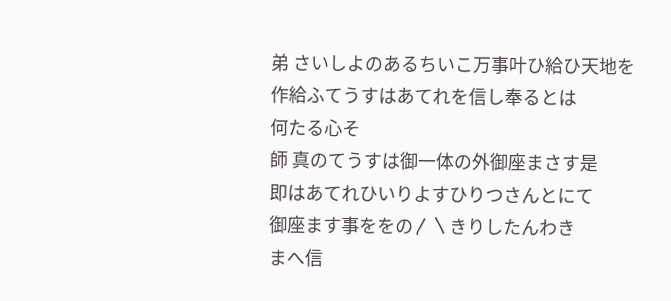弟 さいしよのあるちいこ万事叶ひ給ひ天地を
作給ふてうすはあてれを信し奉るとは
何たる心そ
師 真のてうすは御一体の外御座まさす是
即はあてれひいりよすひりつさんとにて
御座ます事ををの〳〵きりしたんわき
まへ信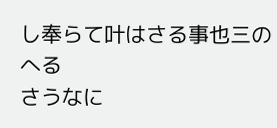し奉らて叶はさる事也三のへる
さうなに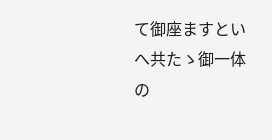て御座ますといへ共たゝ御一体の